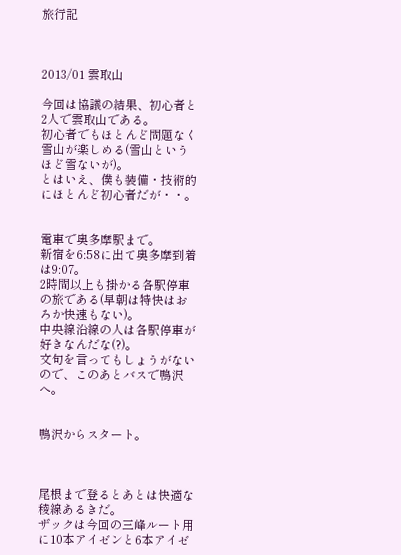旅行記



2013/01 雲取山

今回は協議の結果、初心者と2人で雲取山である。
初心者でもほとんど問題なく雪山が楽しめる(雪山というほど雪ないが)。
とはいえ、僕も装備・技術的にほとんど初心者だが・・。


電車で奥多摩駅まで。
新宿を6:58に出て奥多摩到着は9:07。
2時間以上も掛かる各駅停車の旅である(早朝は特快はおろか快速もない)。
中央線沿線の人は各駅停車が好きなんだな(?)。
文句を言ってもしょうがないので、このあとバスで鴨沢へ。


鴨沢からスタート。



尾根まで登るとあとは快適な稜線あるきだ。
ザックは今回の三峰ルート用に10本アイゼンと6本アイゼ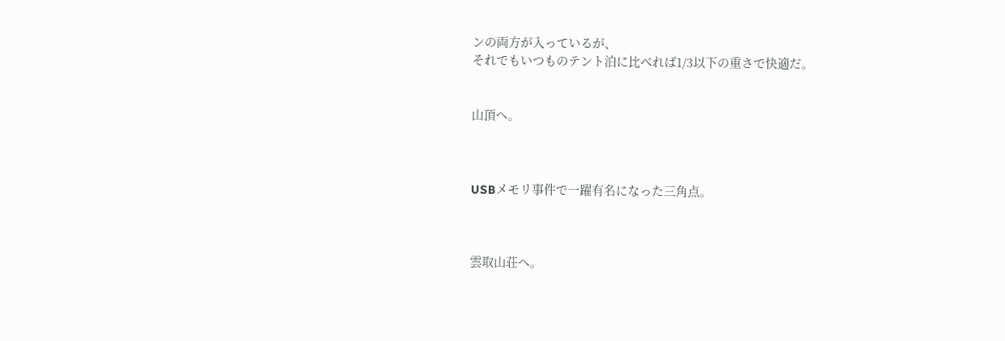ンの両方が入っているが、
それでもいつものテント泊に比べれば1/3以下の重さで快適だ。


山頂へ。



USBメモリ事件で一躍有名になった三角点。



雲取山荘へ。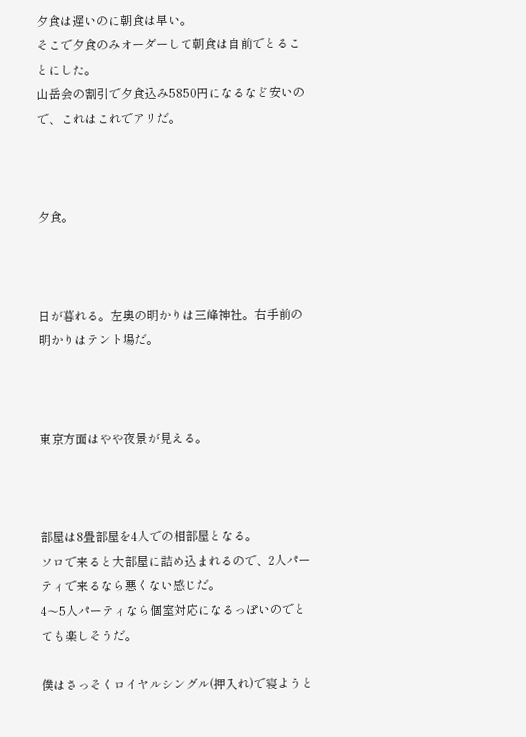夕食は遅いのに朝食は早い。
そこで夕食のみオーダーして朝食は自前でとることにした。
山岳会の割引で夕食込み5850円になるなど安いので、これはこれでアリだ。



夕食。



日が暮れる。左奥の明かりは三峰神社。右手前の明かりはテント場だ。



東京方面はやや夜景が見える。



部屋は8畳部屋を4人での相部屋となる。
ソロで来ると大部屋に詰め込まれるので、2人パーティで来るなら悪くない感じだ。
4〜5人パーティなら個室対応になるっぽいのでとても楽しそうだ。

僕はさっそくロイヤルシングル(押入れ)で寝ようと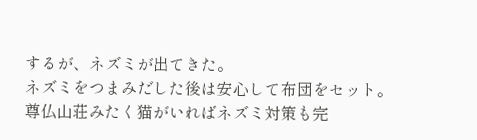するが、ネズミが出てきた。
ネズミをつまみだした後は安心して布団をセット。
尊仏山荘みたく猫がいればネズミ対策も完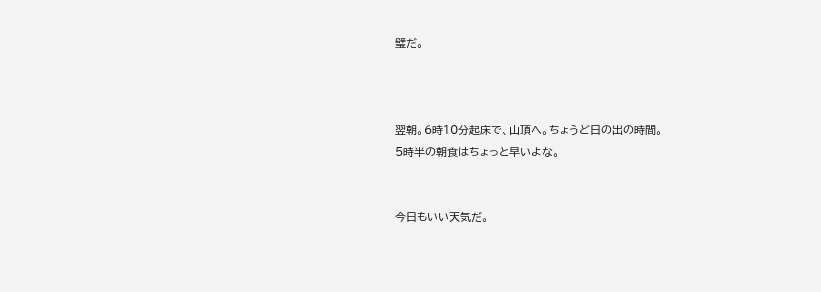璧だ。



翌朝。6時10分起床で、山頂へ。ちょうど日の出の時間。
5時半の朝食はちょっと早いよな。


今日もいい天気だ。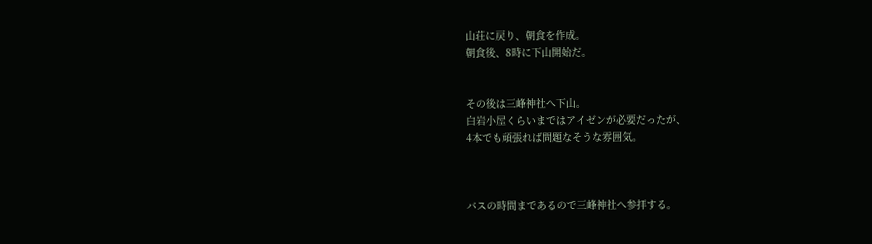山荘に戻り、朝食を作成。
朝食後、8時に下山開始だ。


その後は三峰神社へ下山。
白岩小屋くらいまではアイゼンが必要だったが、
4本でも頑張れば問題なそうな雰囲気。



バスの時間まであるので三峰神社へ参拝する。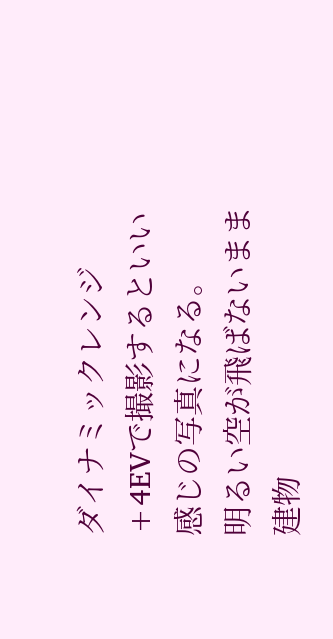ダイナミックレンジ+4EVで撮影するといい感じの写真になる。
明るい空が飛ばないまま建物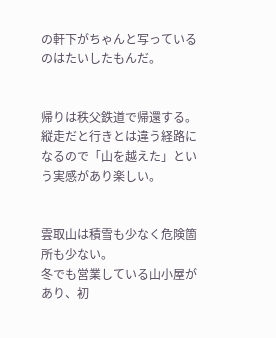の軒下がちゃんと写っているのはたいしたもんだ。


帰りは秩父鉄道で帰還する。
縦走だと行きとは違う経路になるので「山を越えた」という実感があり楽しい。


雲取山は積雪も少なく危険箇所も少ない。
冬でも営業している山小屋があり、初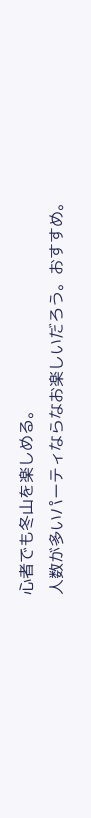心者でも冬山を楽しめる。
人数が多いパーティならなお楽しいだろう。おすすめ。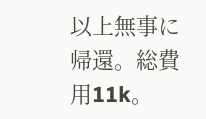以上無事に帰還。総費用11k。